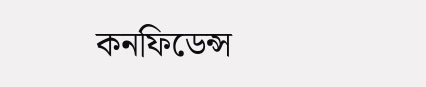কনফিডেন্স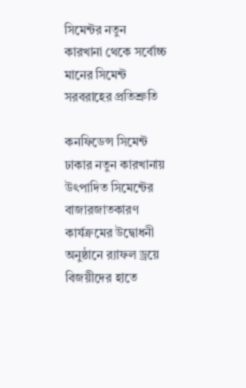সিমেন্টর নতুন কারখানা থেকে সর্বোচ্চ মানের সিমেন্ট সরবরাহের প্রতিশ্রুতি

কনফিডেন্স সিমেন্ট ঢাকার নতুন কারখানায় উৎপাদিত সিমেন্টের বাজারজাতকারণ কার্যক্রমের উদ্বোধনী অনুষ্ঠানে র‍্যাফল ড্রয়ে বিজয়ীদের হাতে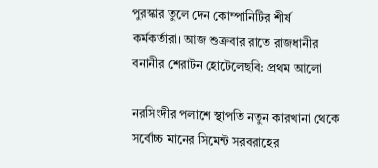পুরস্কার তুলে দেন কোম্পানিটির শীর্ষ কর্মকর্তারা। আজ শুক্রবার রাতে রাজধানীর বনানীর শেরাটন হোটেলেছবি: প্রথম আলো

নরসিংদীর পলাশে স্থাপতি নতুন কারখানা থেকে সর্বোচ্চ মানের সিমেন্ট সরবরাহের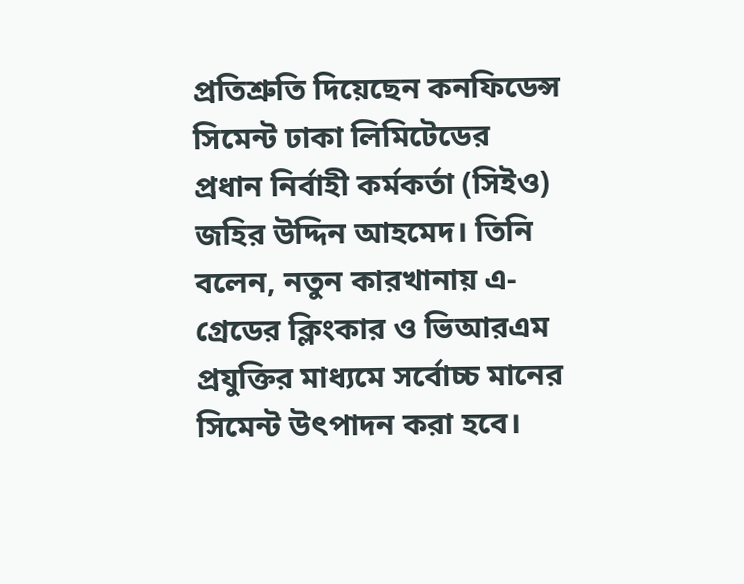প্রতিশ্রুতি দিয়েছেন কনফিডেন্স সিমেন্ট ঢাকা লিমিটেডের প্রধান নির্বাহী কর্মকর্তা (সিইও) জহির উদ্দিন আহমেদ। তিনি বলেন, নতুন কারখানায় এ-গ্রেডের ক্লিংকার ও ভিআরএম প্রযুক্তির মাধ্যমে সর্বোচ্চ মানের সিমেন্ট উৎপাদন করা হবে।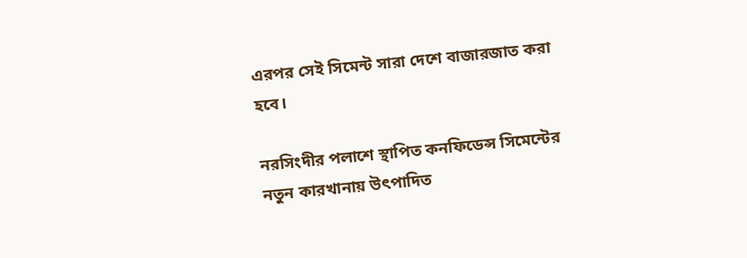এরপর সেই সিমেন্ট সারা দেশে বাজারজাত করা হবে।

নরসিংদীর পলাশে স্থাপিত কনফিডেন্স সিমেন্টের নতুন কারখানায় উৎপাদিত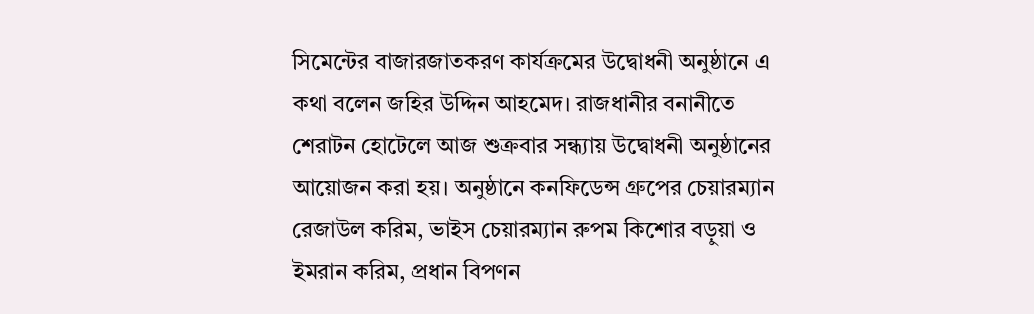সিমেন্টের বাজারজাতকরণ কার্যক্রমের উদ্বোধনী অনুষ্ঠানে এ কথা বলেন জহির উদ্দিন আহমেদ। রাজধানীর বনানীতে শেরাটন হোটেলে আজ শুক্রবার সন্ধ্যায় উদ্বোধনী অনুষ্ঠানের আয়োজন করা হয়। অনুষ্ঠানে কনফিডেন্স গ্রুপের চেয়ারম্যান রেজাউল করিম, ভাইস চেয়ারম্যান রুপম কিশোর বড়ুয়া ও ইমরান করিম, প্রধান বিপণন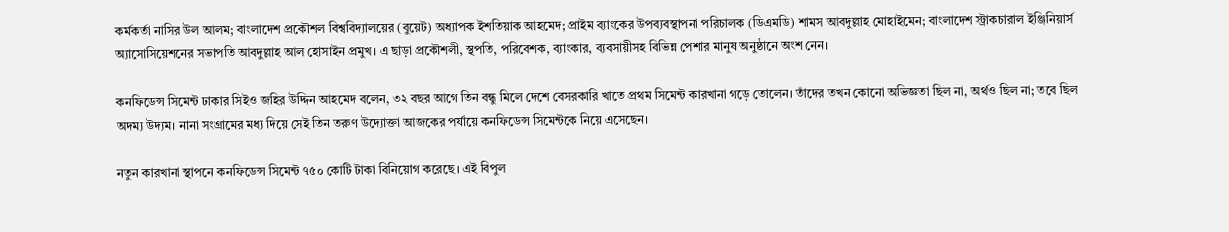কর্মকর্তা নাসির উল আলম; বাংলাদেশ প্রকৌশল বিশ্ববিদ্যালয়ের (বুয়েট) অধ্যাপক ইশতিয়াক আহমেদ; প্রাইম ব্যাংকের উপব্যবস্থাপনা পরিচালক (ডিএমডি) শামস আবদুল্লাহ মোহাইমেন; বাংলাদেশ স্ট্রাকচারাল ইঞ্জিনিয়ার্স অ্যাসোসিয়েশনের সভাপতি আবদুল্লাহ আল হোসাইন প্রমুখ। এ ছাড়া প্রকৌশলী, স্থপতি, পরিবেশক, ব্যাংকার, ব্যবসায়ীসহ বিভিন্ন পেশার মানুষ অনুষ্ঠানে অংশ নেন।

কনফিডেন্স সিমেন্ট ঢাকার সিইও জহির উদ্দিন আহমেদ বলেন, ৩২ বছর আগে তিন বন্ধু মিলে দেশে বেসরকারি খাতে প্রথম সিমেন্ট কারখানা গড়ে তোলেন। তাঁদের তখন কোনো অভিজ্ঞতা ছিল না, অর্থও ছিল না; তবে ছিল অদম্য উদ্যম। নানা সংগ্রামের মধ্য দিয়ে সেই তিন তরুণ উদ্যোক্তা আজকের পর্যায়ে কনফিডেন্স সিমেন্টকে নিয়ে এসেছেন।

নতুন কারখানা স্থাপনে কনফিডেন্স সিমেন্ট ৭৫০ কোটি টাকা বিনিয়োগ করেছে। এই বিপুল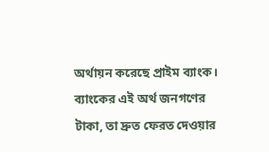অর্থায়ন করেছে প্রাইম ব্যাংক। ব্যাংকের এই অর্থ জনগণের টাকা, তা দ্রুত ফেরত দেওয়ার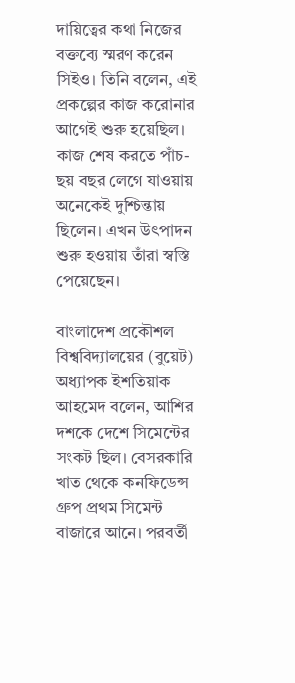দায়িত্বের কথা নিজের বক্তব্যে স্মরণ করেন সিইও। তিনি বলেন, এই প্রকল্পের কাজ করোনার আগেই শুরু হয়েছিল। কাজ শেষ করতে পাঁচ-ছয় বছর লেগে যাওয়ায় অনেকেই দুশ্চিন্তায় ছিলেন। এখন উৎপাদন শুরু হওয়ায় তাঁরা স্বস্তি পেয়েছেন।

বাংলাদেশ প্রকৌশল বিশ্ববিদ্যালয়ের (বুয়েট) অধ্যাপক ইশতিয়াক আহমেদ বলেন, আশির দশকে দেশে সিমেন্টের সংকট ছিল। বেসরকারি খাত থেকে কনফিডেন্স গ্রুপ প্রথম সিমেন্ট বাজারে আনে। পরবর্তী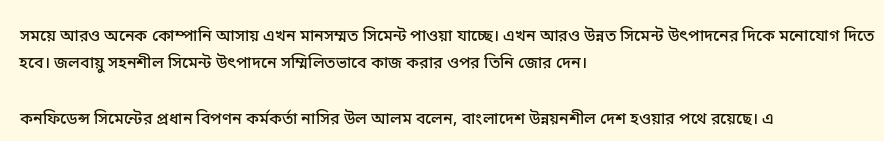সময়ে আরও অনেক কোম্পানি আসায় এখন মানসম্মত সিমেন্ট পাওয়া যাচ্ছে। এখন আরও উন্নত সিমেন্ট উৎপাদনের দিকে মনোযোগ দিতে হবে। জলবায়ু সহনশীল সিমেন্ট উৎপাদনে সম্মিলিতভাবে কাজ করার ওপর তিনি জোর দেন।

কনফিডেন্স সিমেন্টের প্রধান বিপণন কর্মকর্তা নাসির উল আলম বলেন, বাংলাদেশ উন্নয়নশীল দেশ হওয়ার পথে রয়েছে। এ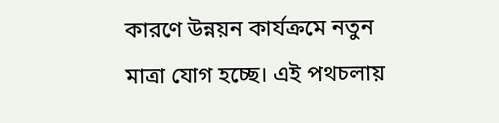কারণে উন্নয়ন কার্যক্রমে নতুন মাত্রা যোগ হচ্ছে। এই পথচলায়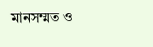মানসম্মত ও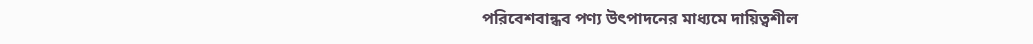পরিবেশবান্ধব পণ্য উৎপাদনের মাধ্যমে দায়িত্বশীল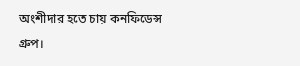অংশীদার হতে চায় কনফিডেন্স গ্রুপ।